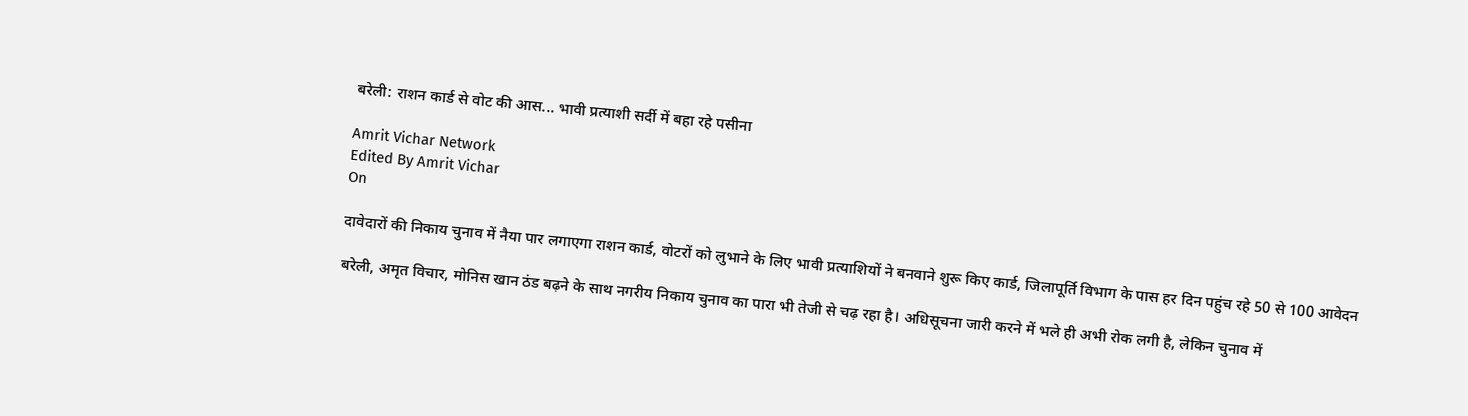बरेली: राशन कार्ड से वोट की आस... भावी प्रत्याशी सर्दी में बहा रहे पसीना

Amrit Vichar Network
Edited By Amrit Vichar
On

दावेदारों की निकाय चुनाव में नैया पार लगाएगा राशन कार्ड, वोटरों को लुभाने के लिए भावी प्रत्याशियों ने बनवाने शुरू किए कार्ड, जिलापूर्ति विभाग के पास हर दिन पहुंच रहे 50 से 100 आवेदन

बरेली, अमृत विचार, मोनिस खान ठंड बढ़ने के साथ नगरीय निकाय चुनाव का पारा भी तेजी से चढ़ रहा है। अधिसूचना जारी करने में भले ही अभी रोक लगी है, लेकिन चुनाव में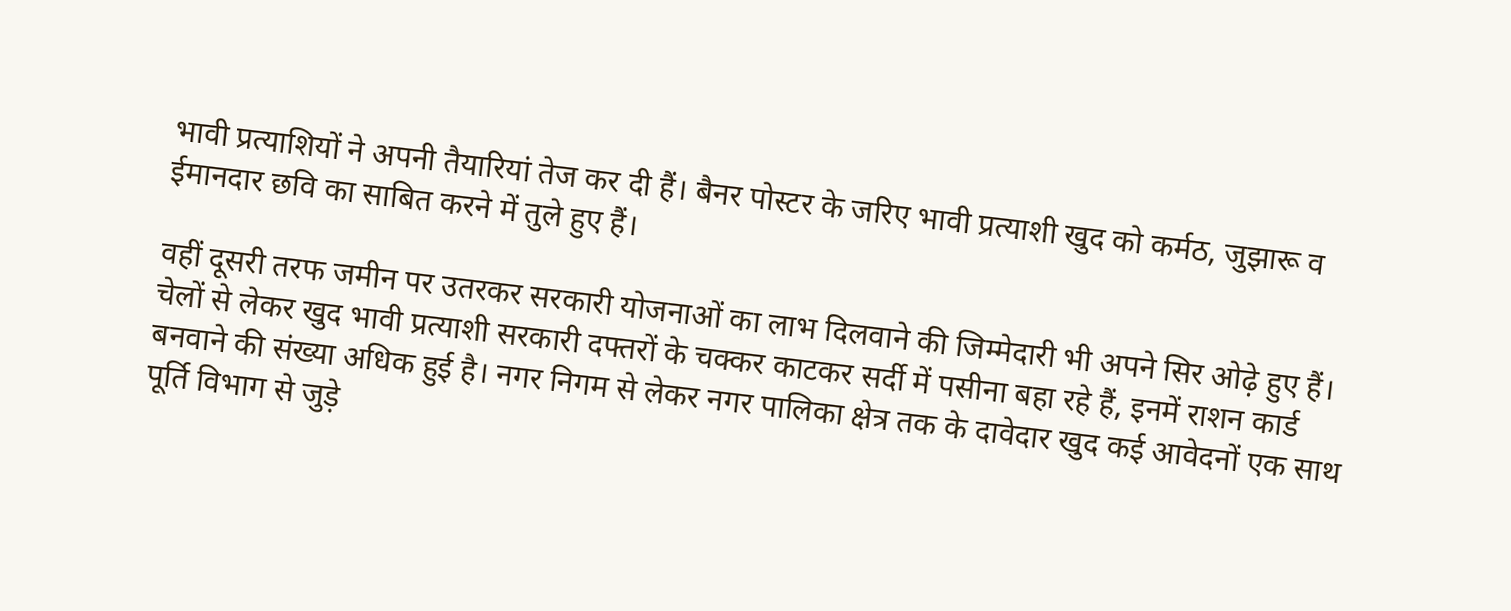भावी प्रत्याशियों ने अपनी तैयारियां तेज कर दी हैं। बैनर पोस्टर के जरिए भावी प्रत्याशी खुद को कर्मठ, जुझारू व ईमानदार छवि का साबित करने में तुले हुए हैं।

वहीं दूसरी तरफ जमीन पर उतरकर सरकारी योजनाओं का लाभ दिलवाने की जिम्मेदारी भी अपने सिर ओढ़े हुए हैं। चेलों से लेकर खुद भावी प्रत्याशी सरकारी दफ्तरों के चक्कर काटकर सर्दी में पसीना बहा रहे हैं, इनमें राशन कार्ड बनवाने की संख्या अधिक हुई है। नगर निगम से लेकर नगर पालिका क्षेत्र तक के दावेदार खुद कई आवेदनों एक साथ पूर्ति विभाग से जुड़े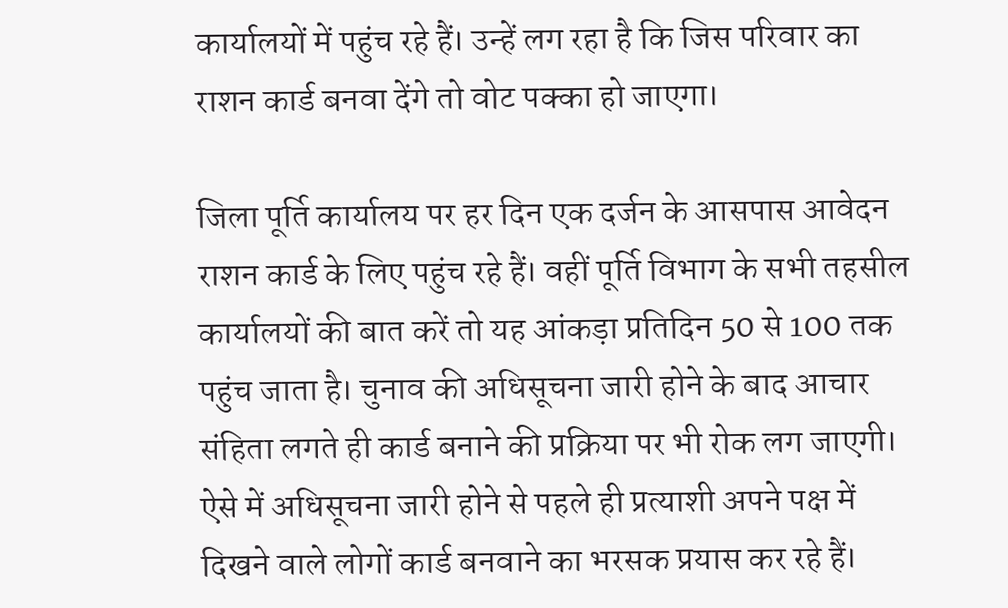कार्यालयों में पहुंच रहे हैं। उन्हें लग रहा है कि जिस परिवार का राशन कार्ड बनवा देंगे तो वोट पक्का हो जाएगा।

जिला पूर्ति कार्यालय पर हर दिन एक दर्जन के आसपास आवेदन राशन कार्ड के लिए पहुंच रहे हैं। वहीं पूर्ति विभाग के सभी तहसील कार्यालयों की बात करें तो यह आंकड़ा प्रतिदिन 50 से 100 तक पहुंच जाता है। चुनाव की अधिसूचना जारी होने के बाद आचार संहिता लगते ही कार्ड बनाने की प्रक्रिया पर भी रोक लग जाएगी। ऐसे में अधिसूचना जारी होने से पहले ही प्रत्याशी अपने पक्ष में दिखने वाले लोगों कार्ड बनवाने का भरसक प्रयास कर रहे हैं।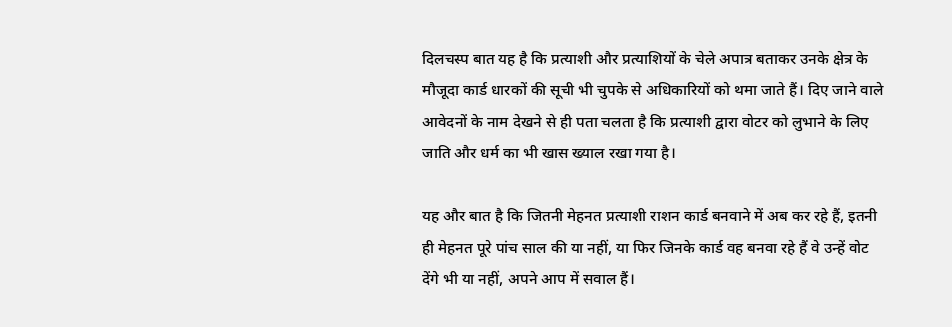दिलचस्प बात यह है कि प्रत्याशी और प्रत्याशियों के चेले अपात्र बताकर उनके क्षेत्र के मौजूदा कार्ड धारकों की सूची भी चुपके से अधिकारियों को थमा जाते हैं। दिए जाने वाले आवेदनों के नाम देखने से ही पता चलता है कि प्रत्याशी द्वारा वोटर को लुभाने के लिए जाति और धर्म का भी खास ख्याल रखा गया है।

यह और बात है कि जितनी मेहनत प्रत्याशी राशन कार्ड बनवाने में अब कर रहे हैं, इतनी ही मेहनत पूरे पांच साल की या नहीं, या फिर जिनके कार्ड वह बनवा रहे हैं वे उन्हें वोट देंगे भी या नहीं, अपने आप में सवाल हैं।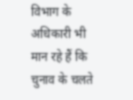विभाग के अधिकारी भी मान रहे हैं कि चुनाव के चलते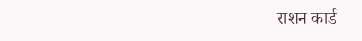राशन कार्ड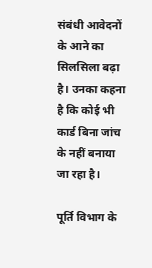संबंधी आवेदनों के आने का सिलसिला बढ़ा है। उनका कहना है कि कोई भी कार्ड बिना जांच के नहीं बनाया जा रहा है।

पूर्ति विभाग के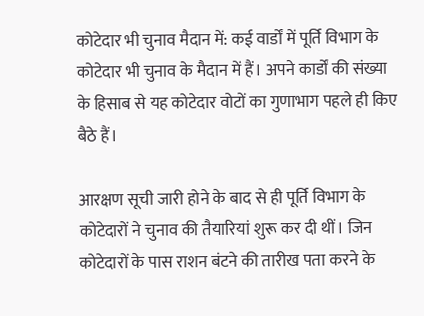कोटेदार भी चुनाव मैदान में: कई वार्डों में पूर्ति विभाग के कोटेदार भी चुनाव के मैदान में हैं। अपने कार्डों की संख्या के हिसाब से यह कोटेदार वोटों का गुणाभाग पहले ही किए बैठे हैं।

आरक्षण सूची जारी होने के बाद से ही पूर्ति विभाग के कोटेदारों ने चुनाव की तैयारियां शुरू कर दी थीं। जिन कोटेदारों के पास राशन बंटने की तारीख पता करने के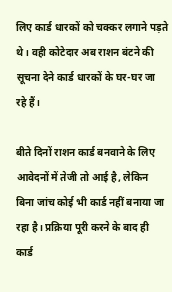लिए कार्ड धारकों को चक्कर लगाने पड़ते थे। वही कोटेदार अब राशन बंटने की सूचना देने कार्ड धारकों के घर-घर जा रहे हैं।

बीते दिनों राशन कार्ड बनवाने के लिए आवेदनों में तेजी तो आई है, लेकिन बिना जांच कोई भी कार्ड नहीं बनाया जा रहा है। प्रक्रिया पूरी करने के बाद ही कार्ड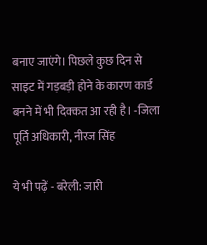बनाए जाएंगे। पिछले कुछ दिन से साइट में गड़बड़ी होने के कारण कार्ड बनने में भी दिक्कत आ रही है। -जिला पूर्ति अधिकारी, नीरज सिंह

ये भी पढ़ें - बरेली: जारी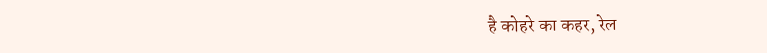है कोहरे का कहर, रेल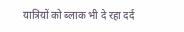यात्रियों को ब्लाक भी दे रहा दर्द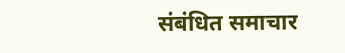संबंधित समाचार